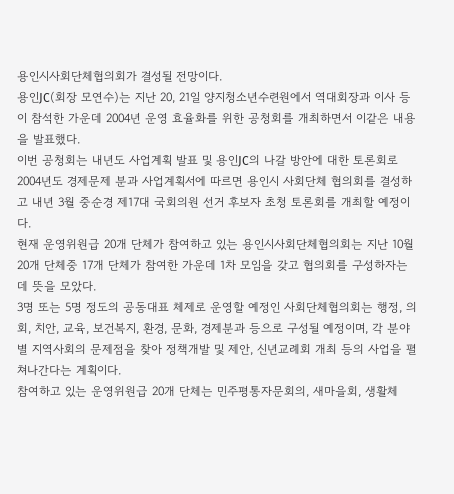용인시사회단체협의회가 결성될 전망이다.
용인JC(회장 모연수)는 지난 20, 21일 양지청소년수련원에서 역대회장과 이사 등이 참석한 가운데 2004년 운영 효율화를 위한 공청회를 개최하면서 이같은 내용을 발표했다.
이번 공청회는 내년도 사업계획 발표 및 용인JC의 나갈 방안에 대한 토론회로 2004년도 경제문제 분과 사업계획서에 따르면 용인시 사회단체 협의회를 결성하고 내년 3월 중순경 제17대 국회의원 선거 후보자 초청 토론회를 개최할 예정이다.
현재 운영위원급 20개 단체가 참여하고 있는 용인시사회단체협의회는 지난 10월 20개 단체중 17개 단체가 참여한 가운데 1차 모임을 갖고 협의회를 구성하자는 데 뜻을 모았다.
3명 또는 5명 정도의 공동대표 체제로 운영할 예정인 사회단체협의회는 행정, 의회, 치안, 교육, 보건복지, 환경, 문화, 경제분과 등으로 구성될 예정이며, 각 분야별 지역사회의 문제점을 찾아 정책개발 및 제안, 신년교례회 개최 등의 사업을 펼쳐나간다는 계획이다.
참여하고 있는 운영위원급 20개 단체는 민주평통자문회의, 새마을회, 생활체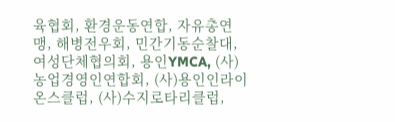육협회, 환경운동연합, 자유총연맹, 해병전우회, 민간기동순찰대, 여성단체협의회, 용인YMCA, (사)농업경영인연합회, (사)용인인라이온스클럽, (사)수지로타리클럽,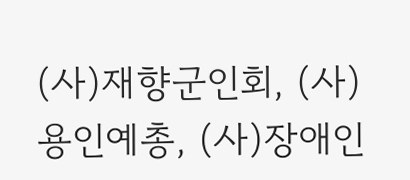(사)재향군인회, (사)용인예총, (사)장애인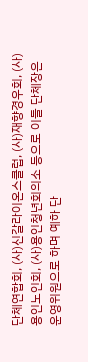단체연합회, (사)신갈라이온스클럽, (사)재향경우회, (사)용인노인회, (사)용인청년회의소 등으로 이들 단체장은 운영위원으로 하며 예하 단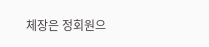체장은 정회원으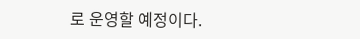로 운영할 예정이다.